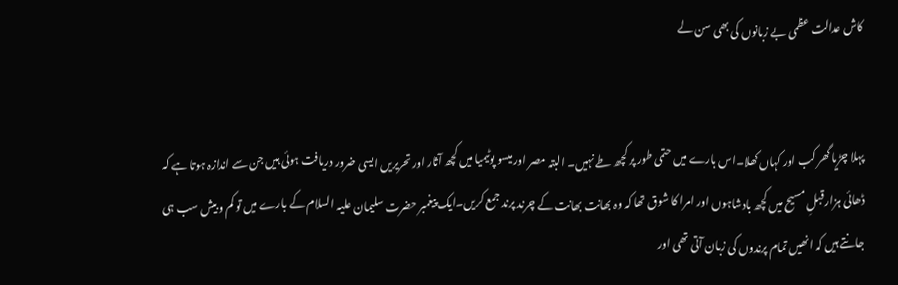کاش عدالت عظمی بے زبانوں کی بھی سن لے


پہلا چڑیا گھر کب اور کہاں کھلا۔اس بارے میں حتمی طور پر کچھ طے نہیں۔ البتہ مصر اور میسو پوٹیمیا میں کچھ آثار اور تحریریں ایسی ضرور دریافت ہوئی ہیں جن سے اندازہ ہوتا ہے کہ ڈھائی ہزار قبلِ مسیح میں کچھ بادشاہوں اور امرا کا شوق تھا کہ وہ بھانت بھانت کے چرند پرند جمع کریں۔ایک پیغمبر حضرت سلیمان علیہ السلام کے بارے میں تو کم و بیش سب ہی جانتے ہیں کہ انھیں تمام پرندوں کی زبان آتی تھی اور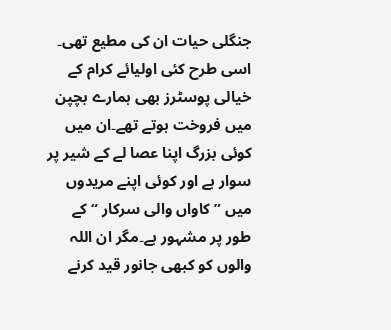جنگلی حیات ان کی مطیع تھی۔ اسی طرح کئی اولیائے کرام کے خیالی پوسٹرز بھی ہمارے بچپن میں فروخت ہوتے تھے۔ان میں کوئی بزرگ اپنا عصا لے کے شیر پر سوار ہے اور کوئی اپنے مریدوں میں ” کاواں والی سرکار “ کے طور پر مشہور ہے۔مگر ان اللہ والوں کو کبھی جانور قید کرنے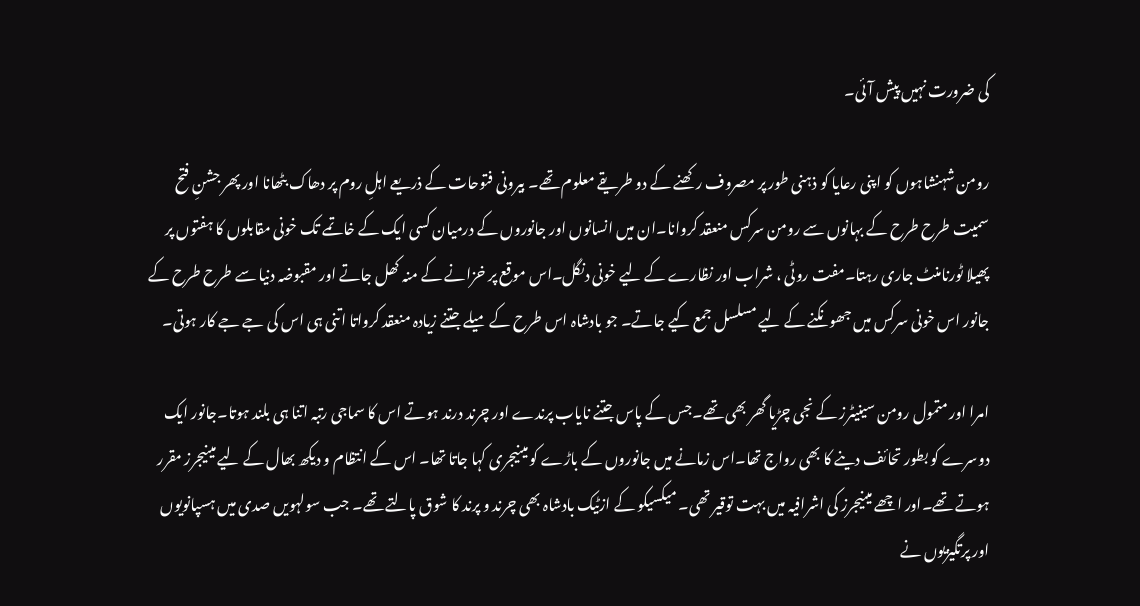کی ضرورت نہیں پیش آئی۔

رومن شہنشاہوں کو اپنی رعایا کو ذہنی طور پر مصروف رکھنے کے دو طریقے معلوم تھے۔ بیرونی فتوحات کے ذریعے اہلِ روم پر دھاک بٹھانا اور پھر جشنِ فتح سمیت طرح طرح کے بہانوں سے رومن سرکس منعقد کروانا۔ان میں انسانوں اور جانوروں کے درمیان کسی ایک کے خاتمے تک خونی مقابلوں کا ہفتوں پر پھیلا ٹورنامنٹ جاری رہتا۔مفت روٹی ، شراب اور نظارے کے لیے خونی دنگل۔اس موقع پر خزانے کے منہ کھل جاتے اور مقبوضہ دنیا سے طرح طرح کے جانور اس خونی سرکس میں جھونکنے کے لیے مسلسل جمع کیے جاتے۔ جو بادشاہ اس طرح کے میلے جتنے زیادہ منعقد کرواتا اتنی ہی اس کی جے جے کار ہوتی۔

امرا اور متمول رومن سینیٹرز کے نجی چڑیا گھر بھی تھے۔جس کے پاس جتنے نایاب پرندے اور چرند درند ہوتے اس کا سماجی رتبہ اتنا ہی بلند ہوتا۔جانور ایک دوسرے کو بطور تحائف دینے کا بھی رواج تھا۔اس زمانے میں جانوروں کے باڑے کو مینیجری کہا جاتا تھا۔ اس کے انتظام و دیکھ بھال کے لیے مینیجرز مقرر ہوتے تھے۔اور اچھے مینیجرز کی اشرافیہ میں بہت توقیر تھی۔ میکسیکو کے ازٹیک بادشاہ بھی چرند و پرند کا شوق پالتے تھے۔ جب سولہویں صدی میں ہسپانویوں اور پرتگیزیوں نے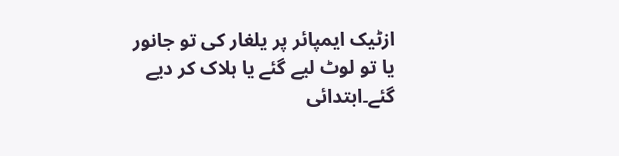ازٹیک ایمپائر پر یلغار کی تو جانور یا تو لوٹ لیے گئے یا ہلاک کر دیے گئے۔ابتدائی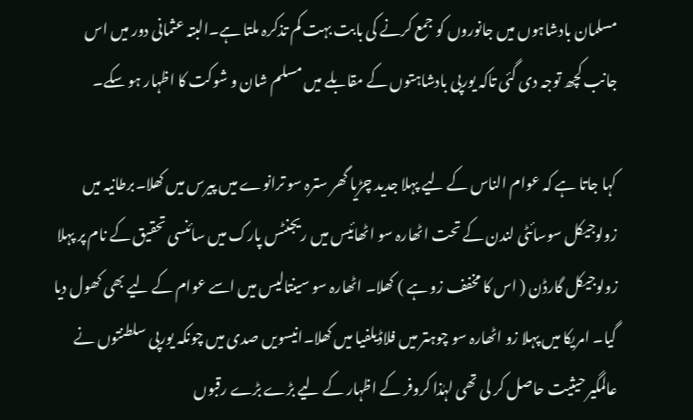مسلمان بادشاہوں میں جانوروں کو جمع کرنے کی بابت بہت کم تذکرہ ملتا ہے۔البتہ عثمانی دور میں اس جانب کچھ توجہ دی گئی تاکہ یورپی بادشاہتوں کے مقابلے میں مسلم شان و شوکت کا اظہار ہو سکے۔

کہا جاتا ہے کہ عوام الناس کے لیے پہلا جدید چڑیا گھر سترہ سو ترانوے میں پیرس میں کھلا۔برطانیہ میں زولوجیکل سوسائٹی لندن کے تحت اٹھارہ سو اٹھائیس میں ریجنٹس پارک میں سائنسی تحقیق کے نام پر پہلا زولوجیکل گارڈن ( اس کا مخفف زو ہے ) کھلا۔ اٹھارہ سو سینتالیس میں اسے عوام کے لیے بھی کھول دیا گیا۔ امریکا میں پہلا زو اٹھارہ سو چوہتر میں فلاڈیلفیا میں کھلا۔انیسویں صدی میں چونکہ یورپی سلطنتوں نے عالمگیر حیثیت حاصل کر لی تھی لہٰذا کروفر کے اظہار کے لیے بڑے بڑے رقبوں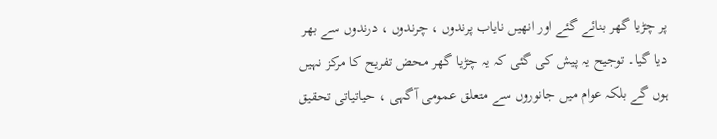پر چڑیا گھر بنائے گئے اور انھیں نایاب پرندوں ، چرندوں ، درندوں سے بھر دیا گیا۔ توجیح یہ پیش کی گئی کہ یہ چڑیا گھر محض تفریح کا مرکز نہیں ہوں گے بلکہ عوام میں جانوروں سے متعلق عمومی آگہی ، حیاتیاتی تحقیق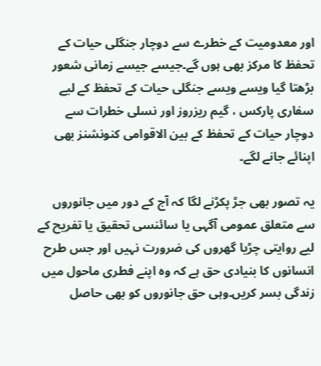اور معدومیت کے خطرے سے دوچار جنگلی حیات کے تحفظ کا مرکز بھی ہوں گے۔جیسے جیسے زمانی شعور بڑھتا گیا ویسے ویسے جنگلی حیات کے تحفظ کے لیے سفاری پارکس ، گیم ریزروز اور نسلی خطرات سے دوچار حیات کے تحفظ کے بین الاقوامی کنونشنز بھی اپنائے جانے لگے۔

یہ تصور بھی جڑ پکڑنے لگا کہ آج کے دور میں جانوروں سے متعلق عمومی آگہی یا سائنسی تحقیق یا تفریح کے لیے روایتی چڑیا گھروں کی ضرورت نہیں اور جس طرح انسانوں کا بنیادی حق ہے کہ وہ اپنے فطری ماحول میں زندگی بسر کریں۔وہی حق جانوروں کو بھی حاصل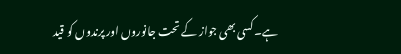ہے۔کسی بھی جواز کے تحت جانوروں اور پرندوں کو قید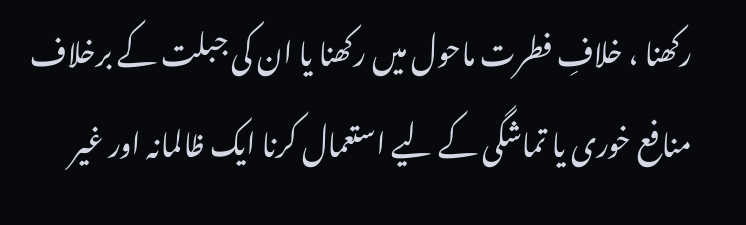رکھنا ، خلافِ فطرت ماحول میں رکھنا یا ان کی جبلت کے برخلاف منافع خوری یا تماشگی کے لیے استعمال کرنا ایک ظالمانہ اور غیر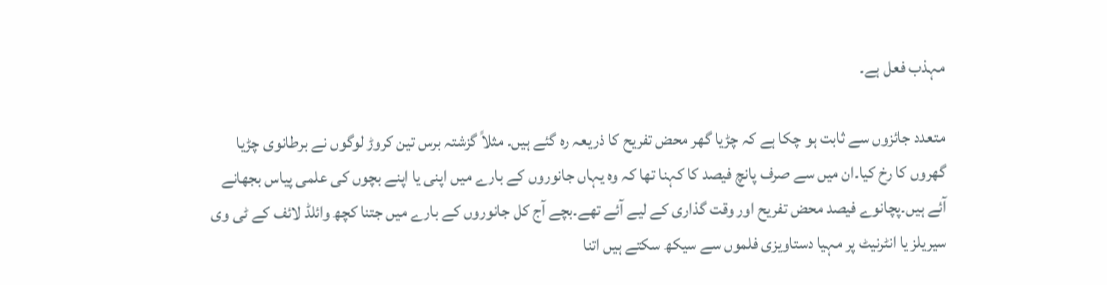مہذب فعل ہے۔

متعدد جائزوں سے ثابت ہو چکا ہے کہ چڑیا گھر محض تفریح کا ذریعہ رہ گئے ہیں۔ مثلاً گزشتہ برس تین کروڑ لوگوں نے برطانوی چڑیا گھروں کا رخ کیا۔ان میں سے صرف پانچ فیصد کا کہنا تھا کہ وہ یہاں جانوروں کے بارے میں اپنی یا اپنے بچوں کی علمی پیاس بجھانے آئے ہیں۔پچانوے فیصد محض تفریح اور وقت گذاری کے لیے آئے تھے۔بچے آج کل جانوروں کے بارے میں جتنا کچھ وائلڈ لائف کے ٹی وی سیریلز یا انٹرنیٹ پر مہیا دستاویزی فلموں سے سیکھ سکتے ہیں اتنا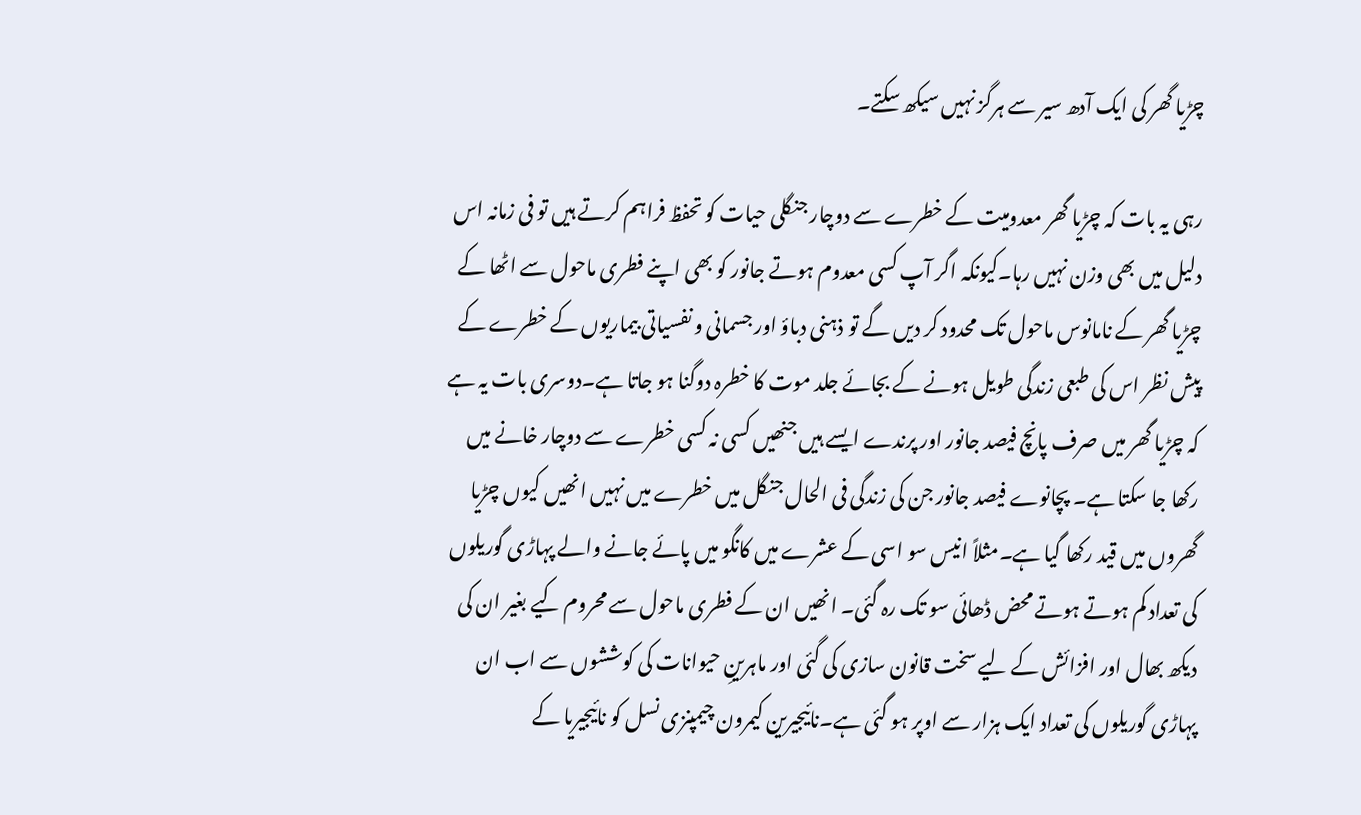چڑیا گھر کی ایک آدھ سیر سے ہرگز نہیں سیکھ سکتے۔

رہی یہ بات کہ چڑیا گھر معدومیت کے خطرے سے دوچار جنگلی حیات کو تحفظ فراہم کرتے ہیں تو فی زمانہ اس دلیل میں بھی وزن نہیں رہا۔کیونکہ اگر آپ کسی معدوم ہوتے جانور کو بھی اپنے فطری ماحول سے اٹھا کے چڑیا گھر کے نامانوس ماحول تک محدود کر دیں گے تو ذہنی دباؤ اور جسمانی و نفسیاتی بیماریوں کے خطرے کے پیش نظر اس کی طبعی زندگی طویل ہونے کے بجائے جلد موت کا خطرہ دوگنا ہو جاتا ہے۔دوسری بات یہ ہے کہ چڑیا گھر میں صرف پانچ فیصد جانور اور پرندے ایسے ہیں جنھیں کسی نہ کسی خطرے سے دوچار خانے میں رکھا جا سکتا ہے۔ پچانوے فیصد جانور جن کی زندگی فی الحال جنگل میں خطرے میں نہیں انھیں کیوں چڑیا گھروں میں قید رکھا گیا ہے۔مثلاً انیس سو اسی کے عشرے میں کانگو میں پائے جانے والے پہاڑی گوریلوں کی تعداد کم ہوتے ہوتے محض ڈھائی سو تک رہ گئی۔ انھیں ان کے فطری ماحول سے محروم کیے بغیر ان کی دیکھ بھال اور افزائش کے لیے سخت قانون سازی کی گئی اور ماہرینِ حیوانات کی کوششوں سے اب ان پہاڑی گوریلوں کی تعداد ایک ہزار سے اوپر ہو گئی ہے۔نائیجیرین کیمرون چیمپنزی نسل کو نائیجیریا کے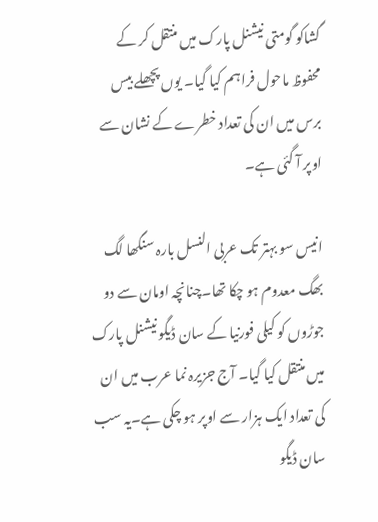گشاکو گومتی نیشنل پارک میں منتقل کر کے محفوظ ماحول فراہم کیا گیا۔ یوں پچھلے بیس برس میں ان کی تعداد خطرے کے نشان سے اوپر آ گئی ہے۔

انیس سو بہتر تک عربی النسل بارہ سنگھا لگ بھگ معدوم ہو چکا تھا۔چنانچہ اومان سے دو جوڑوں کو کیلی فورنیا کے سان ڈیگو نیشنل پارک میں منتقل کیا گیا۔ آج جزیرہ نما عرب میں ان کی تعداد ایک ہزار سے اوپر ہو چکی ہے۔یہ سب سان ڈیگو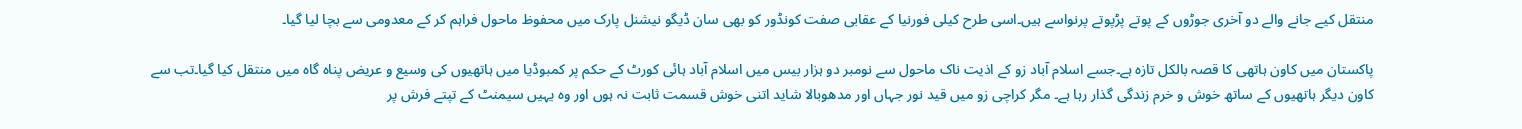منتقل کیے جانے والے دو آخری جوڑوں کے پوتے پڑپوتے پرنواسے ہیں۔اسی طرح کیلی فورنیا کے عقابی صفت کونڈور کو بھی سان ڈیگو نیشنل پارک میں محفوظ ماحول فراہم کر کے معدومی سے بچا لیا گیا۔

پاکستان میں کاون ہاتھی کا قصہ بالکل تازہ ہے۔جسے اسلام آباد زو کے اذیت ناک ماحول سے نومبر دو ہزار بیس میں اسلام آباد ہائی کورٹ کے حکم پر کمبوڈیا میں ہاتھیوں کی وسیع و عریض پناہ گاہ میں منتقل کیا گیا۔تب سے کاون دیگر ہاتھیوں کے ساتھ خوش و خرم زندگی گذار رہا ہے۔ مگر کراچی زو میں قید نور جہاں اور مدھوبالا شاید اتنی خوش قسمت ثابت نہ ہوں اور وہ یہیں سیمنٹ کے تپتے فرش پر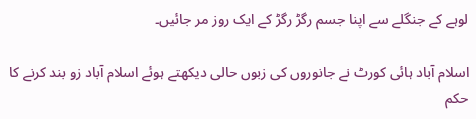لوہے کے جنگلے سے اپنا جسم رگڑ رگڑ کے ایک روز مر جائیں۔

اسلام آباد ہائی کورٹ نے جانوروں کی زبوں حالی دیکھتے ہوئے اسلام آباد زو بند کرنے کا حکم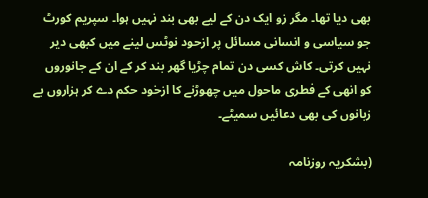بھی دیا تھا۔ مگر زو ایک دن کے لیے بھی بند نہیں ہوا۔ سپریم کورٹ جو سیاسی و انسانی مسائل پر ازحود نوٹس لینے میں کبھی دیر نہیں کرتی۔ کاش کسی دن تمام چڑیا گھر بند کر کے ان کے جانوروں کو انھی کے فطری ماحول میں چھوڑنے کا ازخود حکم دے کر ہزاروں بے زبانوں کی بھی دعائیں سمیٹے۔

(بشکریہ روزنامہ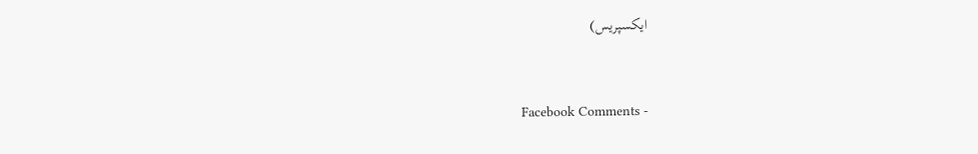ایکسپریس)


Facebook Comments -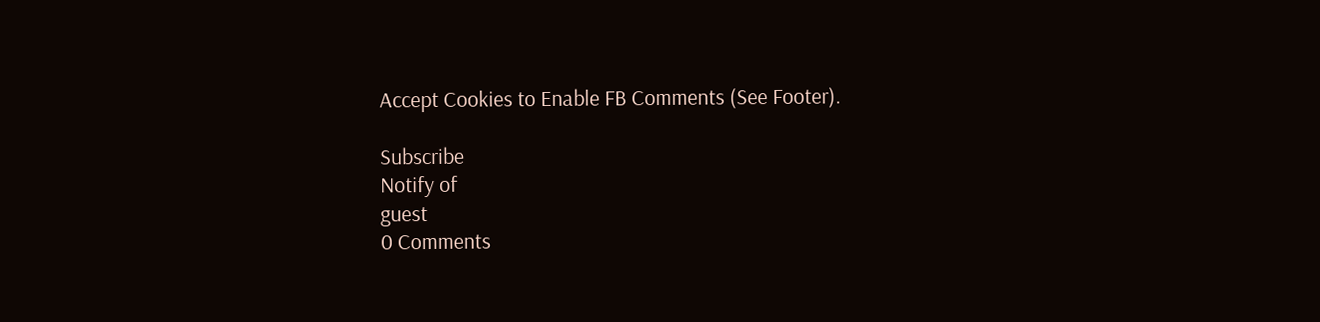Accept Cookies to Enable FB Comments (See Footer).

Subscribe
Notify of
guest
0 Comments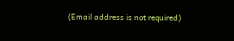(Email address is not required)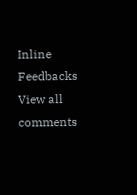Inline Feedbacks
View all comments